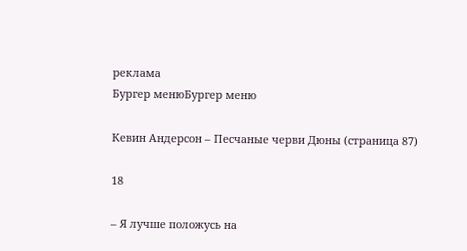реклама
Бургер менюБургер меню

Кевин Андерсон – Песчаные черви Дюны (страница 87)

18

– Я лучше положусь на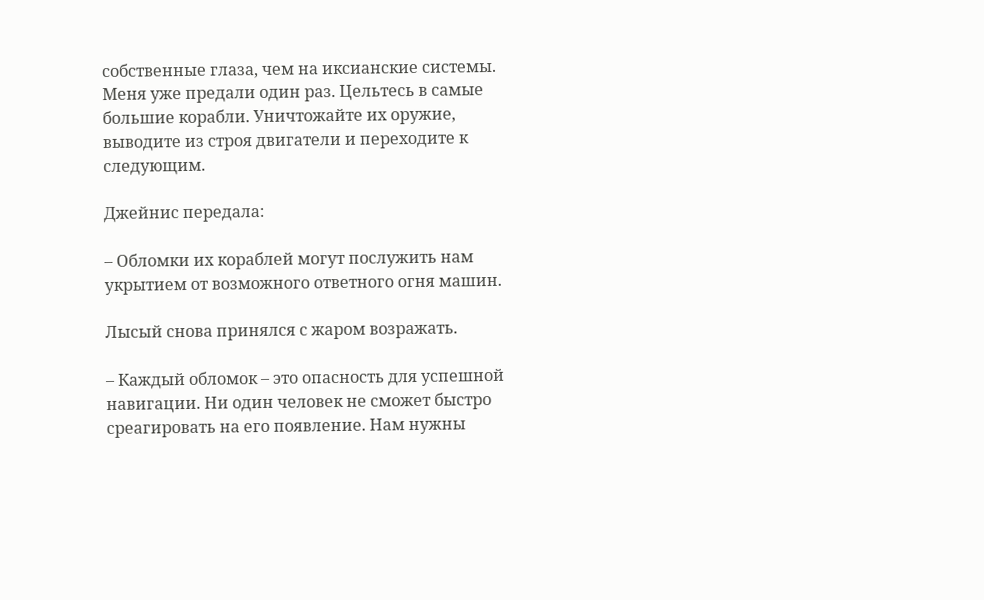собственные глаза, чем на иксианские системы. Меня уже предали один раз. Цельтесь в самые большие корабли. Уничтожайте их оружие, выводите из строя двигатели и переходите к следующим.

Джейнис передала:

– Обломки их кораблей могут послужить нам укрытием от возможного ответного огня машин.

Лысый снова принялся с жаром возражать.

– Каждый обломок – это опасность для успешной навигации. Ни один человек не сможет быстро среагировать на его появление. Нам нужны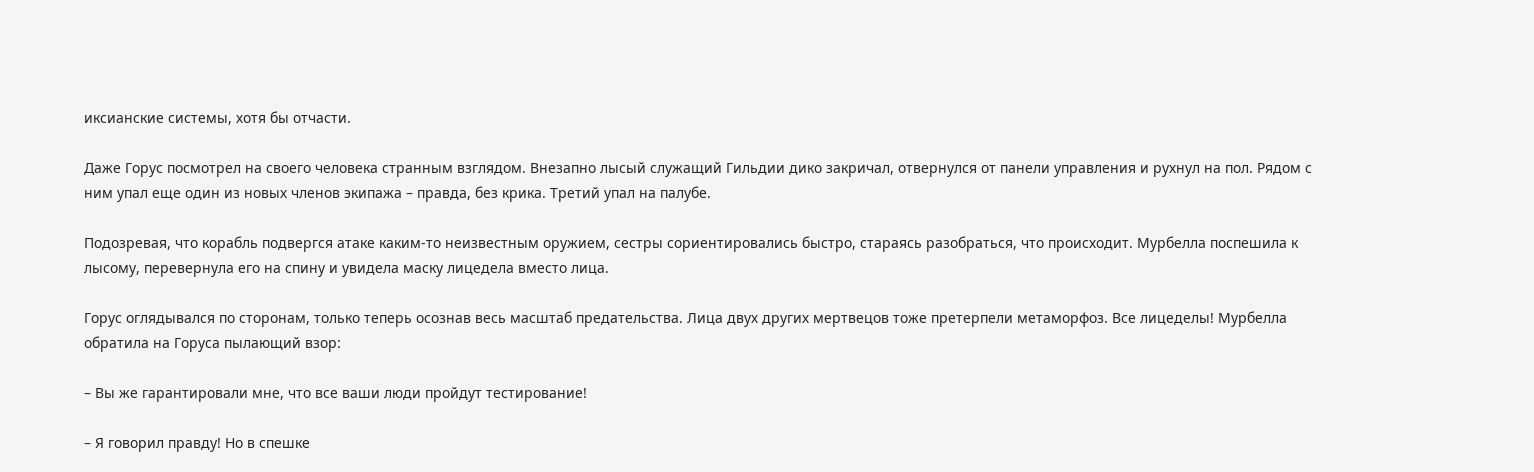иксианские системы, хотя бы отчасти.

Даже Горус посмотрел на своего человека странным взглядом. Внезапно лысый служащий Гильдии дико закричал, отвернулся от панели управления и рухнул на пол. Рядом с ним упал еще один из новых членов экипажа – правда, без крика. Третий упал на палубе.

Подозревая, что корабль подвергся атаке каким-то неизвестным оружием, сестры сориентировались быстро, стараясь разобраться, что происходит. Мурбелла поспешила к лысому, перевернула его на спину и увидела маску лицедела вместо лица.

Горус оглядывался по сторонам, только теперь осознав весь масштаб предательства. Лица двух других мертвецов тоже претерпели метаморфоз. Все лицеделы! Мурбелла обратила на Горуса пылающий взор:

– Вы же гарантировали мне, что все ваши люди пройдут тестирование!

– Я говорил правду! Но в спешке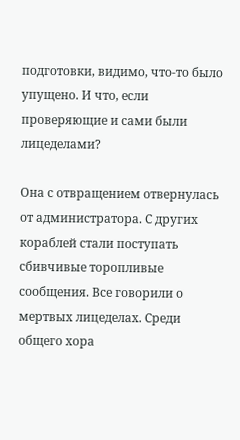подготовки, видимо, что-то было упущено. И что, если проверяющие и сами были лицеделами?

Она с отвращением отвернулась от администратора. С других кораблей стали поступать сбивчивые торопливые сообщения. Все говорили о мертвых лицеделах. Среди общего хора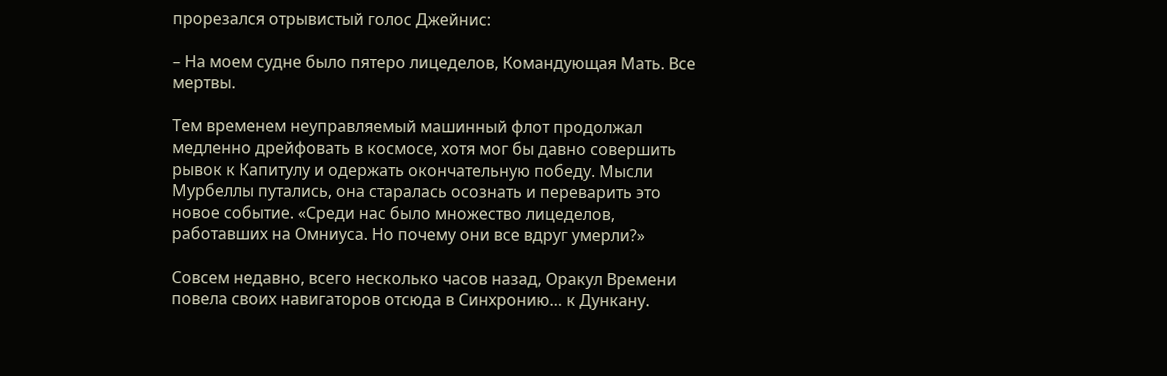прорезался отрывистый голос Джейнис:

– На моем судне было пятеро лицеделов, Командующая Мать. Все мертвы.

Тем временем неуправляемый машинный флот продолжал медленно дрейфовать в космосе, хотя мог бы давно совершить рывок к Капитулу и одержать окончательную победу. Мысли Мурбеллы путались, она старалась осознать и переварить это новое событие. «Среди нас было множество лицеделов, работавших на Омниуса. Но почему они все вдруг умерли?»

Совсем недавно, всего несколько часов назад, Оракул Времени повела своих навигаторов отсюда в Синхронию… к Дункану.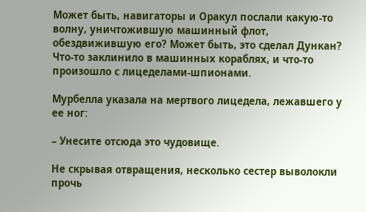Может быть, навигаторы и Оракул послали какую-то волну, уничтожившую машинный флот, обездвижившую его? Может быть, это сделал Дункан? Что-то заклинило в машинных кораблях, и что-то произошло с лицеделами-шпионами.

Мурбелла указала на мертвого лицедела, лежавшего у ее ног:

– Унесите отсюда это чудовище.

Не скрывая отвращения, несколько сестер выволокли прочь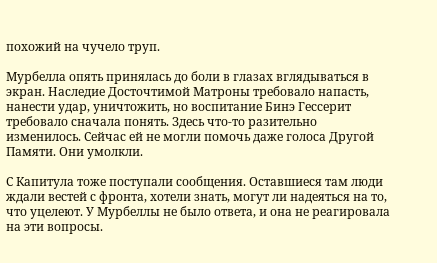похожий на чучело труп.

Мурбелла опять принялась до боли в глазах вглядываться в экран. Наследие Досточтимой Матроны требовало напасть, нанести удар, уничтожить, но воспитание Бинэ Гессерит требовало сначала понять. Здесь что-то разительно изменилось. Сейчас ей не могли помочь даже голоса Другой Памяти. Они умолкли.

С Капитула тоже поступали сообщения. Оставшиеся там люди ждали вестей с фронта, хотели знать, могут ли надеяться на то, что уцелеют. У Мурбеллы не было ответа, и она не реагировала на эти вопросы.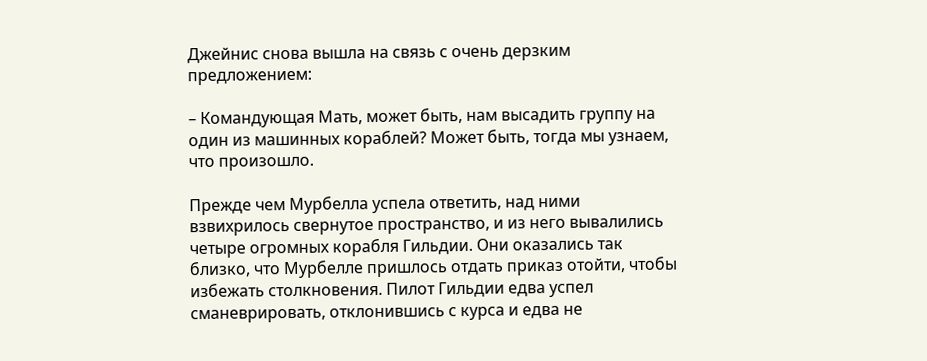Джейнис снова вышла на связь с очень дерзким предложением:

– Командующая Мать, может быть, нам высадить группу на один из машинных кораблей? Может быть, тогда мы узнаем, что произошло.

Прежде чем Мурбелла успела ответить, над ними взвихрилось свернутое пространство, и из него вывалились четыре огромных корабля Гильдии. Они оказались так близко, что Мурбелле пришлось отдать приказ отойти, чтобы избежать столкновения. Пилот Гильдии едва успел сманеврировать, отклонившись с курса и едва не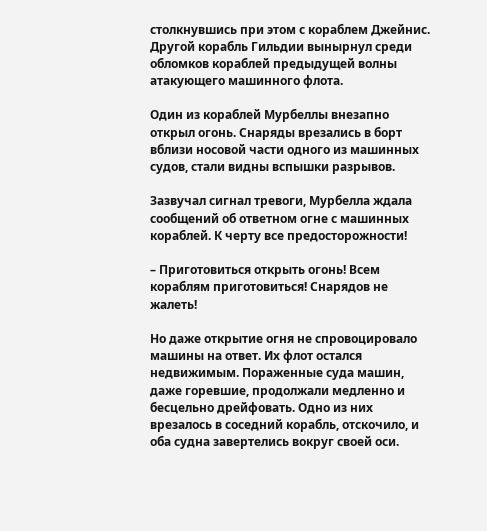столкнувшись при этом с кораблем Джейнис. Другой корабль Гильдии вынырнул среди обломков кораблей предыдущей волны атакующего машинного флота.

Один из кораблей Мурбеллы внезапно открыл огонь. Снаряды врезались в борт вблизи носовой части одного из машинных судов, стали видны вспышки разрывов.

Зазвучал сигнал тревоги, Мурбелла ждала сообщений об ответном огне с машинных кораблей. К черту все предосторожности!

– Приготовиться открыть огонь! Всем кораблям приготовиться! Снарядов не жалеть!

Но даже открытие огня не спровоцировало машины на ответ. Их флот остался недвижимым. Пораженные суда машин, даже горевшие, продолжали медленно и бесцельно дрейфовать. Одно из них врезалось в соседний корабль, отскочило, и оба судна завертелись вокруг своей оси.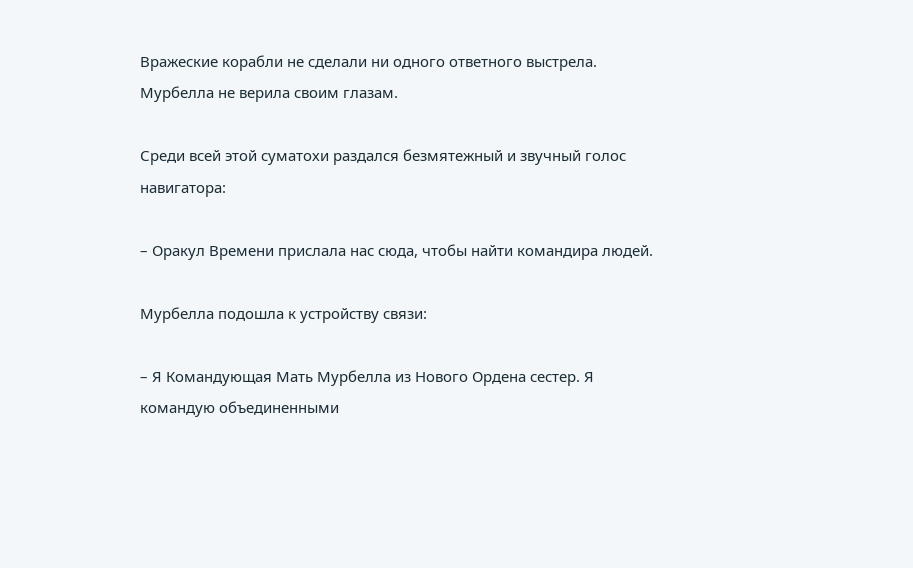Вражеские корабли не сделали ни одного ответного выстрела. Мурбелла не верила своим глазам.

Среди всей этой суматохи раздался безмятежный и звучный голос навигатора:

– Оракул Времени прислала нас сюда, чтобы найти командира людей.

Мурбелла подошла к устройству связи:

– Я Командующая Мать Мурбелла из Нового Ордена сестер. Я командую объединенными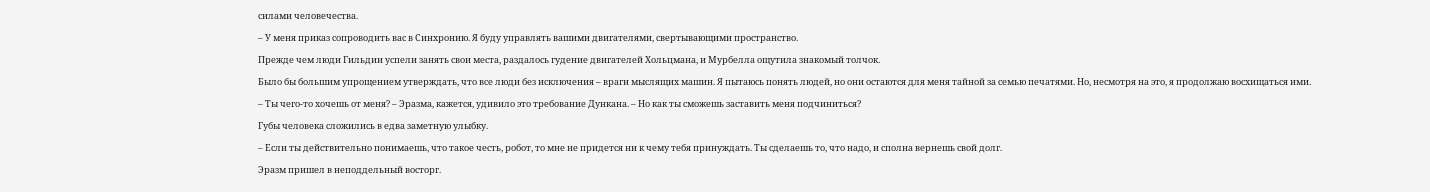силами человечества.

– У меня приказ сопроводить вас в Синхронию. Я буду управлять вашими двигателями, свертывающими пространство.

Прежде чем люди Гильдии успели занять свои места, раздалось гудение двигателей Хольцмана, и Мурбелла ощутила знакомый толчок.

Было бы большим упрощением утверждать, что все люди без исключения – враги мыслящих машин. Я пытаюсь понять людей, но они остаются для меня тайной за семью печатями. Но, несмотря на это, я продолжаю восхищаться ими.

– Ты чего-то хочешь от меня? – Эразма, кажется, удивило это требование Дункана. – Но как ты сможешь заставить меня подчиниться?

Губы человека сложились в едва заметную улыбку.

– Если ты действительно понимаешь, что такое честь, робот, то мне не придется ни к чему тебя принуждать. Ты сделаешь то, что надо, и сполна вернешь свой долг.

Эразм пришел в неподдельный восторг.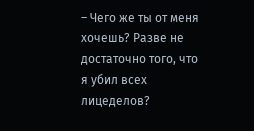– Чего же ты от меня хочешь? Разве не достаточно того, что я убил всех лицеделов?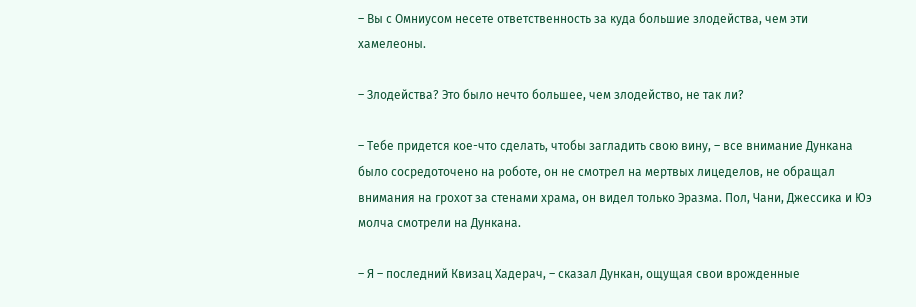– Вы с Омниусом несете ответственность за куда большие злодейства, чем эти хамелеоны.

– Злодейства? Это было нечто большее, чем злодейство, не так ли?

– Тебе придется кое-что сделать, чтобы загладить свою вину, – все внимание Дункана было сосредоточено на роботе, он не смотрел на мертвых лицеделов, не обращал внимания на грохот за стенами храма, он видел только Эразма. Пол, Чани, Джессика и Юэ молча смотрели на Дункана.

– Я – последний Квизац Хадерач, – сказал Дункан, ощущая свои врожденные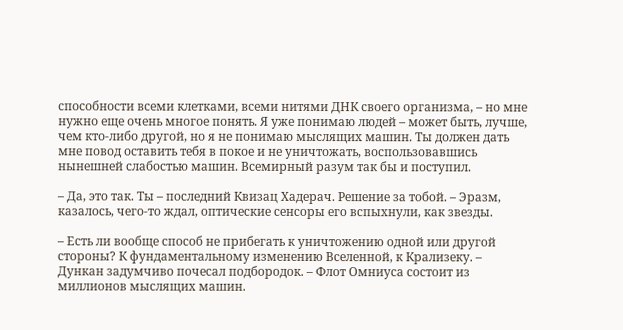способности всеми клетками, всеми нитями ДНК своего организма, – но мне нужно еще очень многое понять. Я уже понимаю людей – может быть, лучше, чем кто-либо другой, но я не понимаю мыслящих машин. Ты должен дать мне повод оставить тебя в покое и не уничтожать, воспользовавшись нынешней слабостью машин. Всемирный разум так бы и поступил.

– Да, это так. Ты – последний Квизац Хадерач. Решение за тобой. – Эразм, казалось, чего-то ждал, оптические сенсоры его вспыхнули, как звезды.

– Есть ли вообще способ не прибегать к уничтожению одной или другой стороны? К фундаментальному изменению Вселенной, к Крализеку. – Дункан задумчиво почесал подбородок. – Флот Омниуса состоит из миллионов мыслящих машин.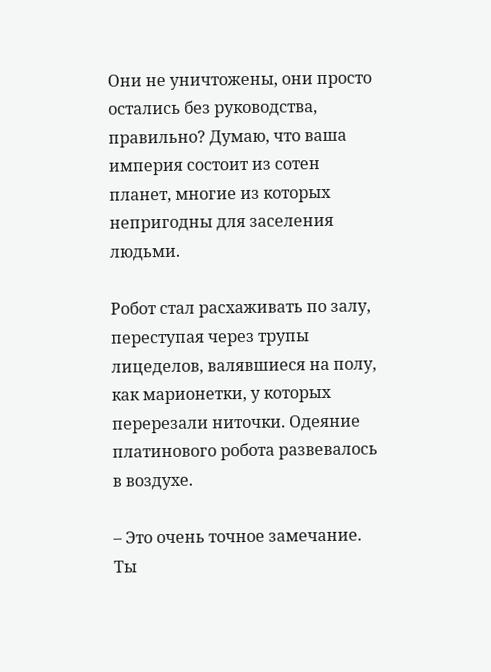Они не уничтожены, они просто остались без руководства, правильно? Думаю, что ваша империя состоит из сотен планет, многие из которых непригодны для заселения людьми.

Робот стал расхаживать по залу, переступая через трупы лицеделов, валявшиеся на полу, как марионетки, у которых перерезали ниточки. Одеяние платинового робота развевалось в воздухе.

– Это очень точное замечание. Ты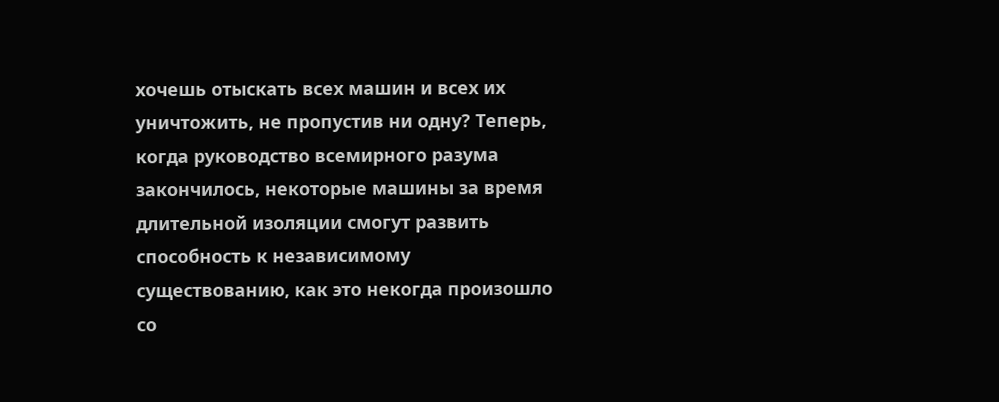хочешь отыскать всех машин и всех их уничтожить, не пропустив ни одну? Теперь, когда руководство всемирного разума закончилось, некоторые машины за время длительной изоляции смогут развить способность к независимому существованию, как это некогда произошло со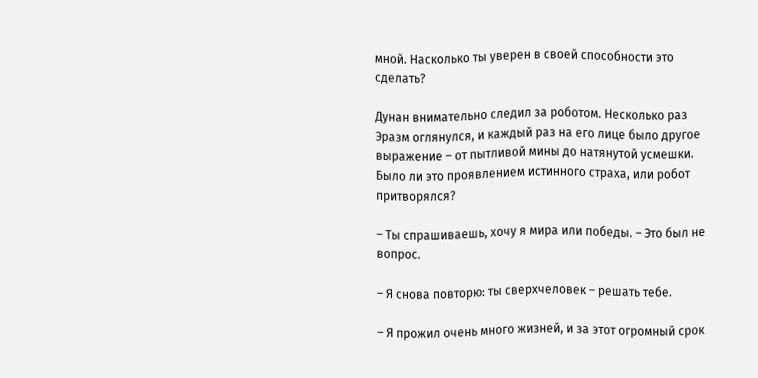мной. Насколько ты уверен в своей способности это сделать?

Дунан внимательно следил за роботом. Несколько раз Эразм оглянулся, и каждый раз на его лице было другое выражение – от пытливой мины до натянутой усмешки. Было ли это проявлением истинного страха, или робот притворялся?

– Ты спрашиваешь, хочу я мира или победы. – Это был не вопрос.

– Я снова повторю: ты сверхчеловек – решать тебе.

– Я прожил очень много жизней, и за этот огромный срок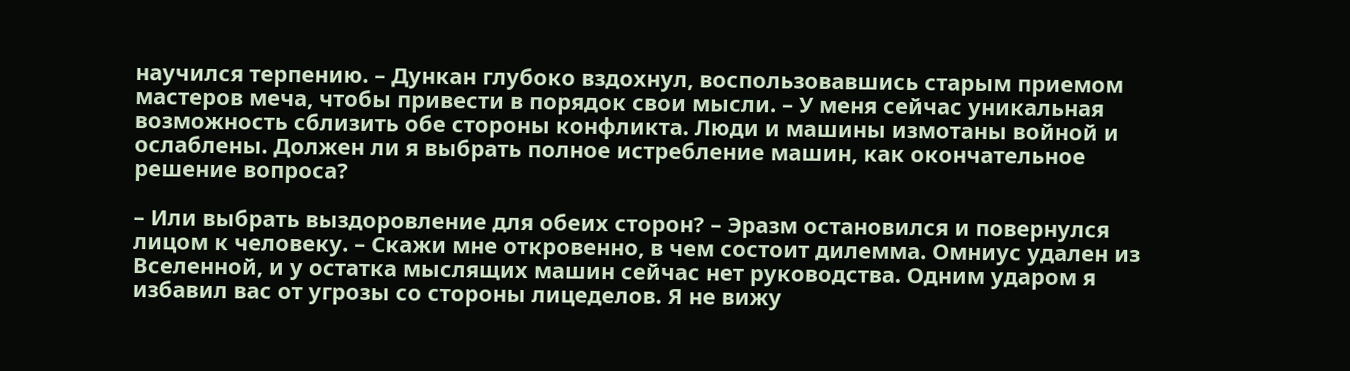научился терпению. – Дункан глубоко вздохнул, воспользовавшись старым приемом мастеров меча, чтобы привести в порядок свои мысли. – У меня сейчас уникальная возможность сблизить обе стороны конфликта. Люди и машины измотаны войной и ослаблены. Должен ли я выбрать полное истребление машин, как окончательное решение вопроса?

– Или выбрать выздоровление для обеих сторон? – Эразм остановился и повернулся лицом к человеку. – Скажи мне откровенно, в чем состоит дилемма. Омниус удален из Вселенной, и у остатка мыслящих машин сейчас нет руководства. Одним ударом я избавил вас от угрозы со стороны лицеделов. Я не вижу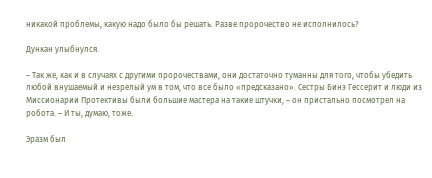никакой проблемы, какую надо было бы решать. Разве пророчество не исполнилось?

Дункан улыбнулся.

– Так же, как и в случаях с другими пророчествами, они достаточно туманны для того, чтобы убедить любой внушаемый и незрелый ум в том, что все было «предсказано». Сестры Бинэ Гессерит и люди из Миссионарии Протективы были большие мастера на такие штучки, – он пристально посмотрел на робота. – И ты, думаю, тоже.

Эразм был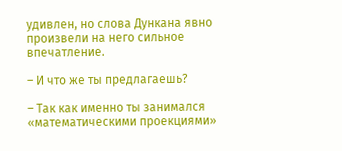удивлен, но слова Дункана явно произвели на него сильное впечатление.

– И что же ты предлагаешь?

– Так как именно ты занимался «математическими проекциями»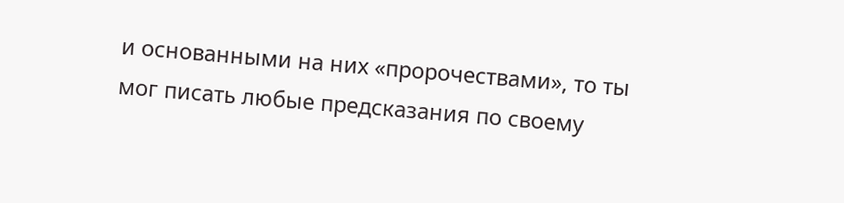и основанными на них «пророчествами», то ты мог писать любые предсказания по своему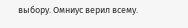выбору. Омниус верил всему.